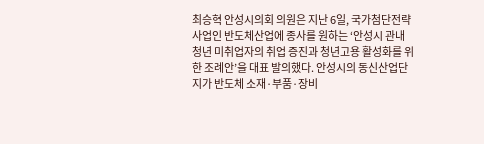최승혁 안성시의회 의원은 지난 6일, 국가첨단전략사업인 반도체산업에 종사를 원하는 ‘안성시 관내 청년 미취업자의 취업 증진과 청년고용 활성화를 위한 조례안’을 대표 발의했다. 안성시의 동신산업단지가 반도체 소재·부품·장비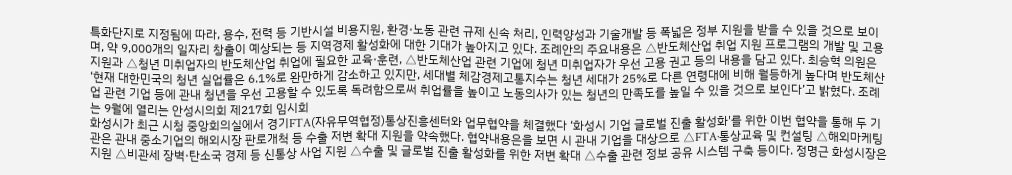특화단지로 지정됨에 따라, 용수, 전력 등 기반시설 비용지원, 환경·노동 관련 규제 신속 처리, 인력양성과 기술개발 등 폭넓은 정부 지원을 받을 수 있을 것으로 보이며, 약 9,000개의 일자리 창출이 예상되는 등 지역경제 활성화에 대한 기대가 높아지고 있다. 조례안의 주요내용은 △반도체산업 취업 지원 프로그램의 개발 및 고용지원과 △청년 미취업자의 반도체산업 취업에 필요한 교육·훈련, △반도체산업 관련 기업에 청년 미취업자가 우선 고용 권고 등의 내용을 담고 있다. 최승혁 의원은 ‘현재 대한민국의 청년 실업률은 6.1%로 완만하게 감소하고 있지만, 세대별 체감경제고통지수는 청년 세대가 25%로 다른 연령대에 비해 월등하게 높다며 반도체산업 관련 기업 등에 관내 청년을 우선 고용할 수 있도록 독려함으로써 취업률을 높이고 노동의사가 있는 청년의 만족도를 높일 수 있을 것으로 보인다’고 밝혔다. 조례는 9월에 열리는 안성시의회 제217회 임시회
화성시가 최근 시청 중앙회의실에서 경기FTA(자유무역협정)통상진흥센터와 업무협약을 체결했다 ‘화성시 기업 글로벌 진출 활성화'를 위한 이번 협약을 통해 두 기관은 관내 중소기업의 해외시장 판로개척 등 수출 저변 확대 지원을 약속했다. 협약내용은을 보면 시 관내 기업을 대상으로 △FTA·통상교육 및 컨설팅 △해외마케팅 지원 △비관세 장벽·탄소국 경제 등 신통상 사업 지원 △수출 및 글로벌 진출 활성화를 위한 저변 확대 △수출 관련 정보 공유 시스템 구축 등이다. 정명근 화성시장은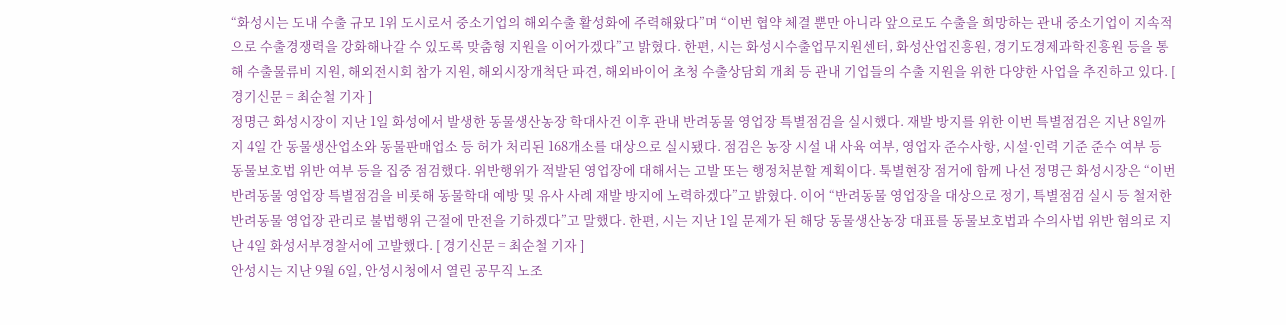“화성시는 도내 수출 규모 1위 도시로서 중소기업의 해외수출 활성화에 주력해왔다”며 “이번 협약 체결 뿐만 아니라 앞으로도 수출을 희망하는 관내 중소기업이 지속적으로 수출경쟁력을 강화해나갈 수 있도록 맞춤형 지원을 이어가겠다”고 밝혔다. 한편, 시는 화성시수출업무지원센터, 화성산업진흥원, 경기도경제과학진흥원 등을 통해 수출물류비 지원, 해외전시회 참가 지원, 해외시장개척단 파견, 해외바이어 초청 수출상담회 개최 등 관내 기업들의 수출 지원을 위한 다양한 사업을 추진하고 있다. [ 경기신문 = 최순철 기자 ]
정명근 화성시장이 지난 1일 화성에서 발생한 동물생산농장 학대사건 이후 관내 반려동물 영업장 특별점검을 실시했다. 재발 방지를 위한 이번 특별점검은 지난 8일까지 4일 간 동물생산업소와 동물판매업소 등 허가 처리된 168개소를 대상으로 실시됐다. 점검은 농장 시설 내 사육 여부, 영업자 준수사항, 시설·인력 기준 준수 여부 등 동물보호법 위반 여부 등을 집중 점검했다. 위반행위가 적발된 영업장에 대해서는 고발 또는 행정처분할 계획이다. 툭별현장 점거에 함께 나선 정명근 화성시장은 “이번 반려동물 영업장 특별점검을 비롯해 동물학대 예방 및 유사 사례 재발 방지에 노력하겠다”고 밝혔다. 이어 “반려동물 영업장을 대상으로 정기, 특별점검 실시 등 철저한 반려동물 영업장 관리로 불법행위 근절에 만전을 기하겠다”고 말했다. 한편, 시는 지난 1일 문제가 된 해당 동물생산농장 대표를 동물보호법과 수의사법 위반 혐의로 지난 4일 화성서부경찰서에 고발했다. [ 경기신문 = 최순철 기자 ]
안성시는 지난 9월 6일, 안성시청에서 열린 공무직 노조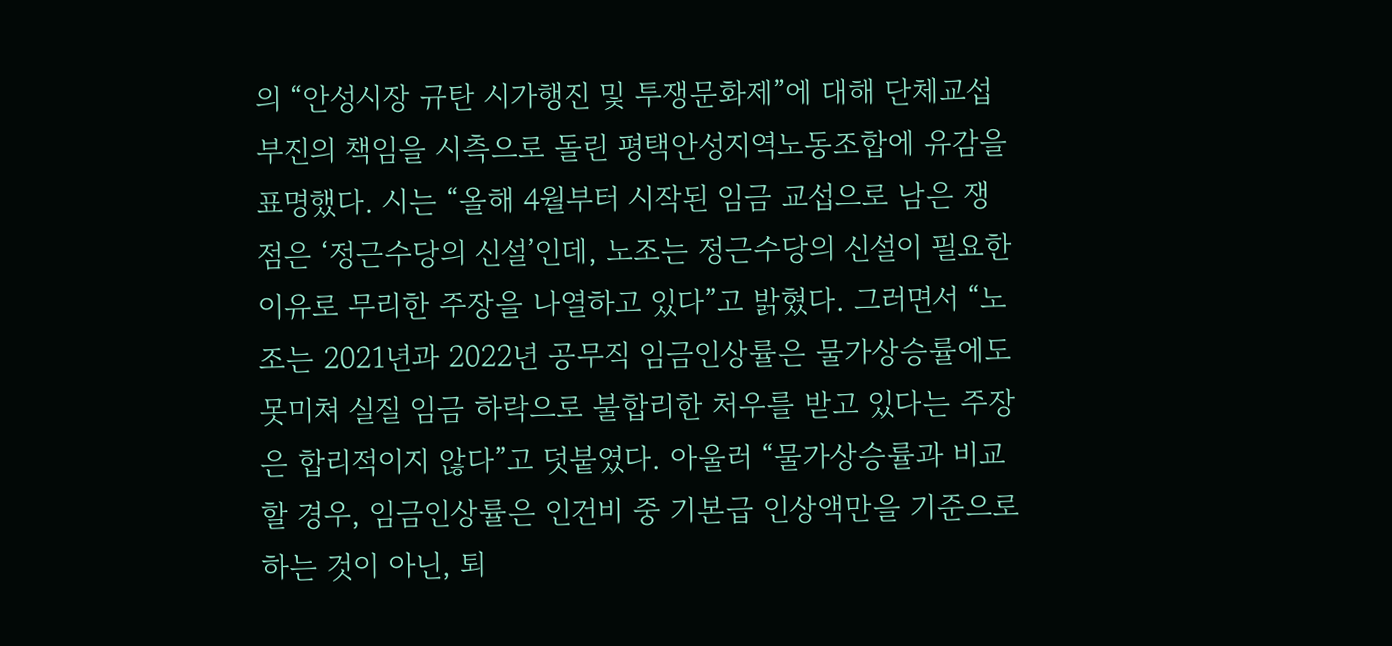의 “안성시장 규탄 시가행진 및 투쟁문화제”에 대해 단체교섭 부진의 책임을 시측으로 돌린 평택안성지역노동조합에 유감을 표명했다. 시는 “올해 4월부터 시작된 임금 교섭으로 남은 쟁점은 ‘정근수당의 신설’인데, 노조는 정근수당의 신설이 필요한 이유로 무리한 주장을 나열하고 있다”고 밝혔다. 그러면서 “노조는 2021년과 2022년 공무직 임금인상률은 물가상승률에도 못미쳐 실질 임금 하락으로 불합리한 처우를 받고 있다는 주장은 합리적이지 않다”고 덧붙였다. 아울러 “물가상승률과 비교할 경우, 임금인상률은 인건비 중 기본급 인상액만을 기준으로 하는 것이 아닌, 퇴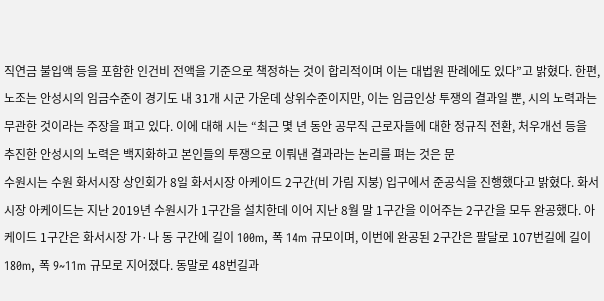직연금 불입액 등을 포함한 인건비 전액을 기준으로 책정하는 것이 합리적이며 이는 대법원 판례에도 있다”고 밝혔다. 한편, 노조는 안성시의 임금수준이 경기도 내 31개 시군 가운데 상위수준이지만, 이는 임금인상 투쟁의 결과일 뿐, 시의 노력과는 무관한 것이라는 주장을 펴고 있다. 이에 대해 시는 “최근 몇 년 동안 공무직 근로자들에 대한 정규직 전환, 처우개선 등을 추진한 안성시의 노력은 백지화하고 본인들의 투쟁으로 이뤄낸 결과라는 논리를 펴는 것은 문
수원시는 수원 화서시장 상인회가 8일 화서시장 아케이드 2구간(비 가림 지붕) 입구에서 준공식을 진행했다고 밝혔다. 화서시장 아케이드는 지난 2019년 수원시가 1구간을 설치한데 이어 지난 8월 말 1구간을 이어주는 2구간을 모두 완공했다. 아케이드 1구간은 화서시장 가·나 동 구간에 길이 100m, 폭 14m 규모이며, 이번에 완공된 2구간은 팔달로 107번길에 길이 180m, 폭 9~11m 규모로 지어졌다. 동말로 48번길과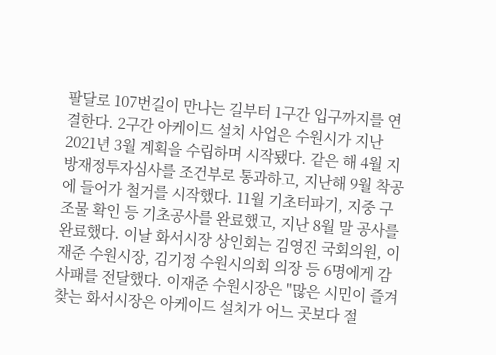팔달로 107번길이 만나는 길부터 1구간 입구까지를 연결한다. 2구간 아케이드 설치 사업은 수원시가 지난 2021년 3월 계획을 수립하며 시작됐다. 같은 해 4월 지방재정투자심사를 조건부로 통과하고, 지난해 9월 착공에 들어가 철거를 시작했다. 11월 기초터파기, 지중 구조물 확인 등 기초공사를 완료했고, 지난 8월 말 공사를 완료했다. 이날 화서시장 상인회는 김영진 국회의원, 이재준 수원시장, 김기정 수원시의회 의장 등 6명에게 감사패를 전달했다. 이재준 수원시장은 "많은 시민이 즐겨 찾는 화서시장은 아케이드 설치가 어느 곳보다 절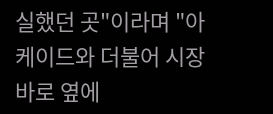실했던 곳"이라며 "아케이드와 더불어 시장 바로 옆에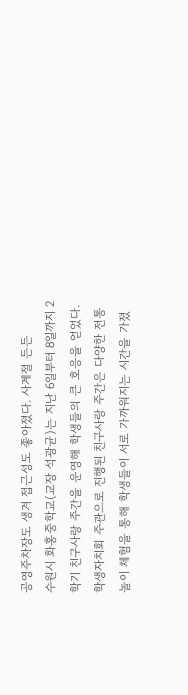공영주차장도 생겨 접근성도 좋아졌다. 사계절 든든
수원시 화홍중학교(교장 석광균)는 지난 6일부터 8일까지 2학기 친구사랑 주간을 운영해 학생들의 큰 호응을 얻었다. 학생자치회 주관으로 진행된 친구사랑 주간은 다양한 전통놀이 체험을 통해 학생들이 서로 가까워지는 시간을 가졌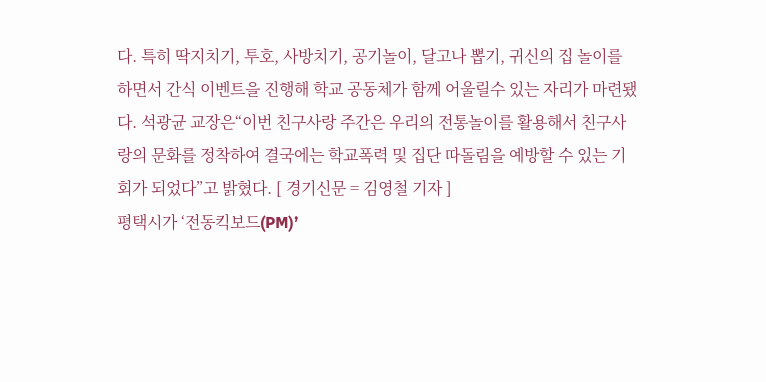다. 특히 딱지치기, 투호, 사방치기, 공기놀이, 달고나 뽑기, 귀신의 집 놀이를 하면서 간식 이벤트을 진행해 학교 공동체가 함께 어울릴수 있는 자리가 마련됐다. 석광균 교장은“이번 친구사랑 주간은 우리의 전통놀이를 활용해서 친구사랑의 문화를 정착하여 결국에는 학교폭력 및 집단 따돌림을 예방할 수 있는 기회가 되었다”고 밝혔다. [ 경기신문 = 김영철 기자 ]
평택시가 ‘전동킥보드(PM)’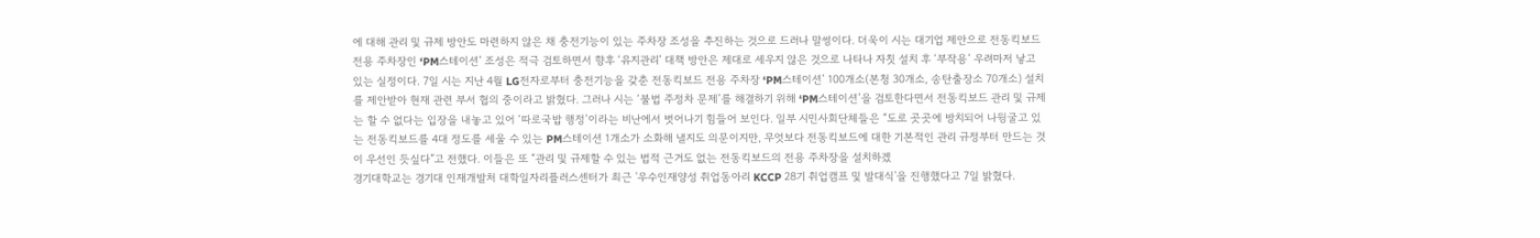에 대해 관리 및 규제 방안도 마련하지 않은 채 충전기능이 있는 주차장 조성을 추진하는 것으로 드러나 말썽이다. 더욱이 시는 대기업 제안으로 전동킥보드 전용 주차장인 ‘PM스테이션’ 조성은 적극 검토하면서 향후 ‘유지관리’ 대책 방안은 제대로 세우지 않은 것으로 나타나 자칫 설치 후 ‘부작용’ 우려마저 낳고 있는 실정이다. 7일 시는 지난 4월 LG전자로부터 충전기능을 갖춘 전동킥보드 전용 주차장 ‘PM스테이션’ 100개소(본청 30개소, 송탄출장소 70개소) 설치를 제안받아 현재 관련 부서 협의 중이라고 밝혔다. 그러나 시는 ‘불법 주정차 문제’를 해결하기 위해 ‘PM스테이션’을 검토한다면서 전동킥보드 관리 및 규제는 할 수 없다는 입장을 내놓고 있어 ‘따로국밥 행정’이라는 비난에서 벗어나기 힘들어 보인다. 일부 시민사회단체들은 “도로 곳곳에 방치되어 나뒹굴고 있는 전동킥보드를 4대 정도를 세울 수 있는 PM스테이션 1개소가 소화해 낼지도 의문이지만, 무엇보다 전동킥보드에 대한 기본적인 관리 규정부터 만드는 것이 우선인 듯싶다”고 전했다. 이들은 또 “관리 및 규제할 수 있는 법적 근거도 없는 전동킥보드의 전용 주차장을 설치하겠
경기대학교는 경기대 인재개발처 대학일자리플러스센터가 최근 '우수인재양성 취업동아리 KCCP 28기 취업캠프 및 발대식'을 진행했다고 7일 밝혔다.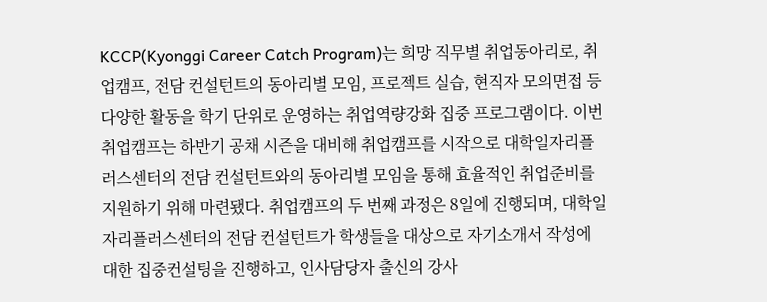KCCP(Kyonggi Career Catch Program)는 희망 직무별 취업동아리로, 취업캠프, 전담 컨설턴트의 동아리별 모임, 프로젝트 실습, 현직자 모의면접 등 다양한 활동을 학기 단위로 운영하는 취업역량강화 집중 프로그램이다. 이번 취업캠프는 하반기 공채 시즌을 대비해 취업캠프를 시작으로 대학일자리플러스센터의 전담 컨설턴트와의 동아리별 모임을 통해 효율적인 취업준비를 지원하기 위해 마련됐다. 취업캠프의 두 번째 과정은 8일에 진행되며, 대학일자리플러스센터의 전담 컨설턴트가 학생들을 대상으로 자기소개서 작성에 대한 집중컨설팅을 진행하고, 인사담당자 출신의 강사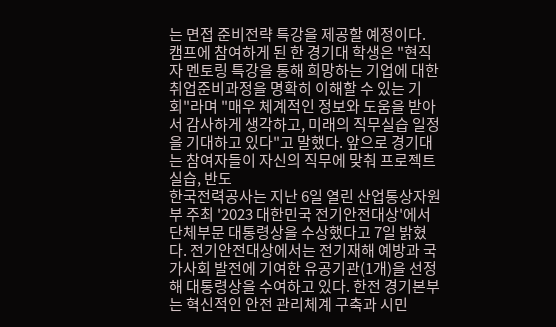는 면접 준비전략 특강을 제공할 예정이다. 캠프에 참여하게 된 한 경기대 학생은 "현직자 멘토링 특강을 통해 희망하는 기업에 대한 취업준비과정을 명확히 이해할 수 있는 기회"라며 "매우 체계적인 정보와 도움을 받아서 감사하게 생각하고, 미래의 직무실습 일정을 기대하고 있다"고 말했다. 앞으로 경기대는 참여자들이 자신의 직무에 맞춰 프로젝트 실습, 반도
한국전력공사는 지난 6일 열린 산업통상자원부 주최 '2023 대한민국 전기안전대상'에서 단체부문 대통령상을 수상했다고 7일 밝혔다. 전기안전대상에서는 전기재해 예방과 국가사회 발전에 기여한 유공기관(1개)을 선정해 대통령상을 수여하고 있다. 한전 경기본부는 혁신적인 안전 관리체계 구축과 시민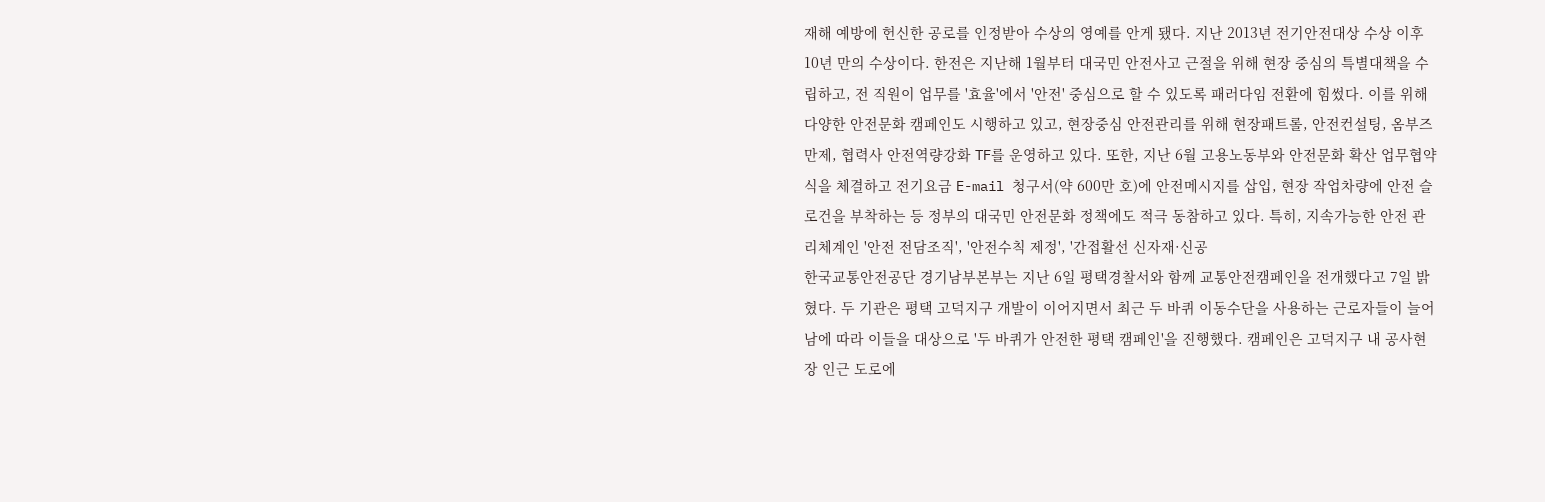재해 예방에 헌신한 공로를 인정받아 수상의 영예를 안게 됐다. 지난 2013년 전기안전대상 수상 이후 10년 만의 수상이다. 한전은 지난해 1월부터 대국민 안전사고 근절을 위해 현장 중심의 특별대책을 수립하고, 전 직원이 업무를 '효율'에서 '안전' 중심으로 할 수 있도록 패러다임 전환에 힘썼다. 이를 위해 다양한 안전문화 캠페인도 시행하고 있고, 현장중심 안전관리를 위해 현장패트롤, 안전컨설팅, 옴부즈만제, 협력사 안전역량강화 TF를 운영하고 있다. 또한, 지난 6월 고용노동부와 안전문화 확산 업무협약식을 체결하고 전기요금 E-mail 청구서(약 600만 호)에 안전메시지를 삽입, 현장 작업차량에 안전 슬로건을 부착하는 등 정부의 대국민 안전문화 정책에도 적극 동참하고 있다. 특히, 지속가능한 안전 관리체계인 '안전 전담조직', '안전수칙 제정', '간접활선 신자재·신공
한국교통안전공단 경기남부본부는 지난 6일 평택경찰서와 함께 교통안전캠페인을 전개했다고 7일 밝혔다. 두 기관은 평택 고덕지구 개발이 이어지면서 최근 두 바퀴 이동수단을 사용하는 근로자들이 늘어남에 따라 이들을 대상으로 '두 바퀴가 안전한 평택 캠페인'을 진행했다. 캠페인은 고덕지구 내 공사현장 인근 도로에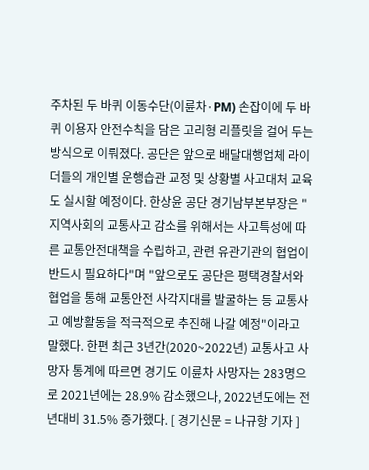주차된 두 바퀴 이동수단(이륜차·PM) 손잡이에 두 바퀴 이용자 안전수칙을 담은 고리형 리플릿을 걸어 두는 방식으로 이뤄졌다. 공단은 앞으로 배달대행업체 라이더들의 개인별 운행습관 교정 및 상황별 사고대처 교육도 실시할 예정이다. 한상윤 공단 경기남부본부장은 "지역사회의 교통사고 감소를 위해서는 사고특성에 따른 교통안전대책을 수립하고, 관련 유관기관의 협업이 반드시 필요하다"며 "앞으로도 공단은 평택경찰서와 협업을 통해 교통안전 사각지대를 발굴하는 등 교통사고 예방활동을 적극적으로 추진해 나갈 예정"이라고 말했다. 한편 최근 3년간(2020~2022년) 교통사고 사망자 통계에 따르면 경기도 이륜차 사망자는 283명으로 2021년에는 28.9% 감소했으나, 2022년도에는 전년대비 31.5% 증가했다. [ 경기신문 = 나규항 기자 ]